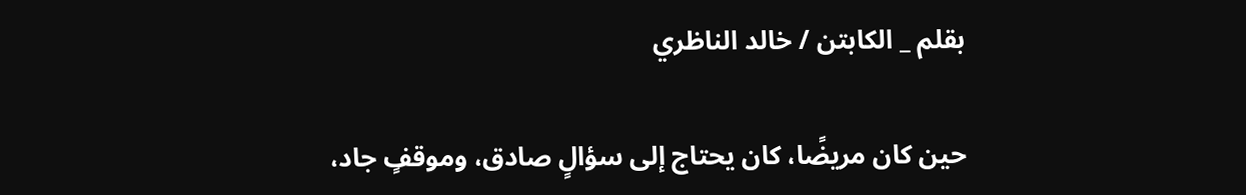بقلم _ الكابتن / خالد الناظري

حين كان مريضًا، كان يحتاج إلى سؤالٍ صادق، وموقفٍ جاد،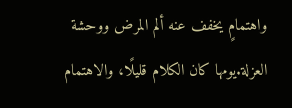واهتمامٍ يخفف عنه ألم المرض ووحشة العزلة.يومها كان الكلام قليلًا، والاهتمام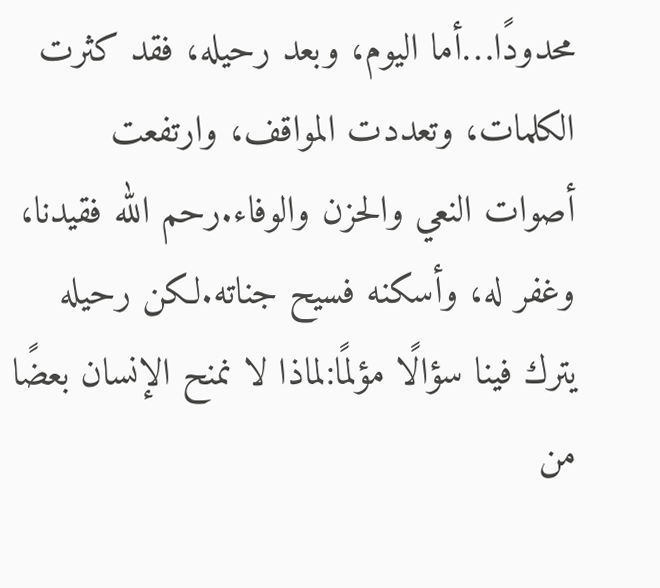محدودًا…أما اليوم، وبعد رحيله، فقد كثرت الكلمات، وتعددت المواقف، وارتفعت أصوات النعي والحزن والوفاء.رحم الله فقيدنا، وغفر له، وأسكنه فسيح جناته.لكن رحيله يترك فينا سؤالًا مؤلمًا:لماذا لا نمنح الإنسان بعضًا من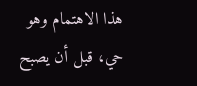هذا الاهتمام وهو حي، قبل أن يصبح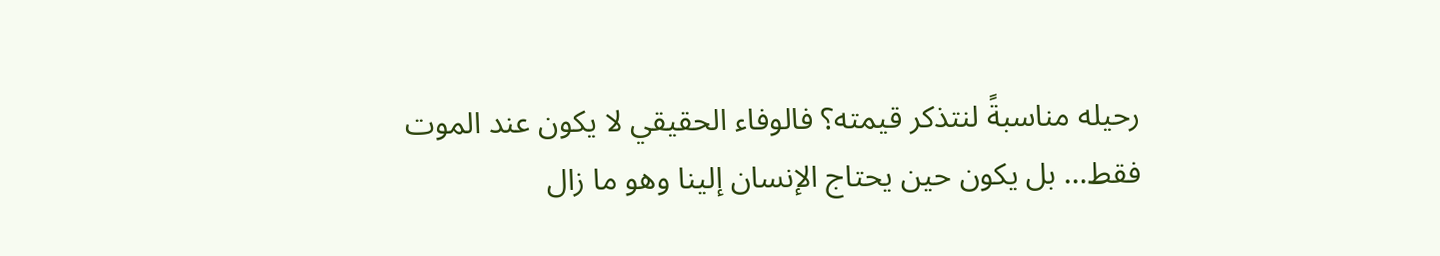رحيله مناسبةً لنتذكر قيمته؟ فالوفاء الحقيقي لا يكون عند الموت فقط… بل يكون حين يحتاج الإنسان إلينا وهو ما زال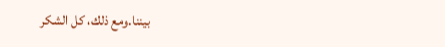بيننا.ومع ذلك، كل الشكر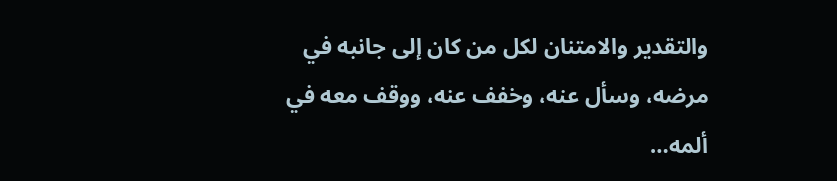والتقدير والامتنان لكل من كان إلى جانبه في مرضه، وسأل عنه، وخفف عنه، ووقف معه في ألمه…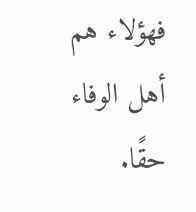فهؤلاء هم أهل الوفاء حقًا.